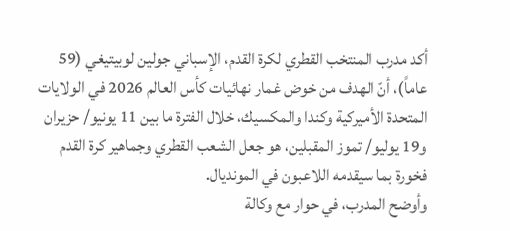أكد مدرب المنتخب القطري لكرة القدم، الإسباني جولين لوبيتيغي (59 عاماً)، أنّ الهدف من خوض غمار نهائيات كأس العالم 2026 في الولايات المتحدة الأميركية وكندا والمكسيك، خلال الفترة ما بين 11 يونيو/ حزيران و19 يوليو/ تموز المقبلين، هو جعل الشعب القطري وجماهير كرة القدم فخورة بما سيقدمه اللاعبون في المونديال.
وأوضح المدرب، في حوار مع وكالة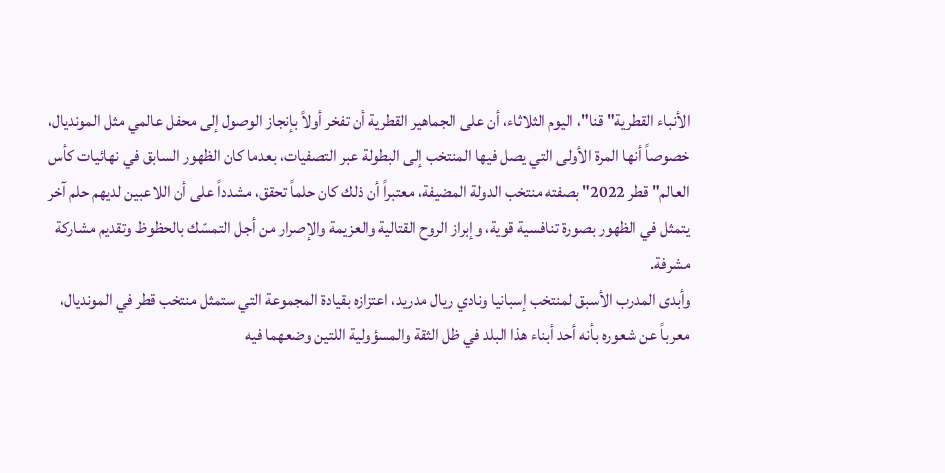الأنباء القطرية" قنا"، اليوم الثلاثاء، أن على الجماهير القطرية أن تفخر أولاً بإنجاز الوصول إلى محفل عالمي مثل المونديال، خصوصاً أنها المرة الأولى التي يصل فيها المنتخب إلى البطولة عبر التصفيات، بعدما كان الظهور السابق في نهائيات كأس العالم" قطر 2022" بصفته منتخب الدولة المضيفة، معتبراً أن ذلك كان حلماً تحقق، مشدداً على أن اللاعبين لديهم حلم آخر يتمثل في الظهور بصورة تنافسية قوية، وإبراز الروح القتالية والعزيمة والإصرار من أجل التمسّك بالحظوظ وتقديم مشاركة مشرفة.
وأبدى المدرب الأسبق لمنتخب إسبانيا ونادي ريال مدريد، اعتزازه بقيادة المجموعة التي ستمثل منتخب قطر في المونديال، معرباً عن شعوره بأنه أحد أبناء هذا البلد في ظل الثقة والمسؤولية اللتين وضعهما فيه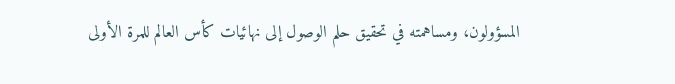المسؤولون، ومساهمته في تحقيق حلم الوصول إلى نهائيات كأس العالم للمرة الأولى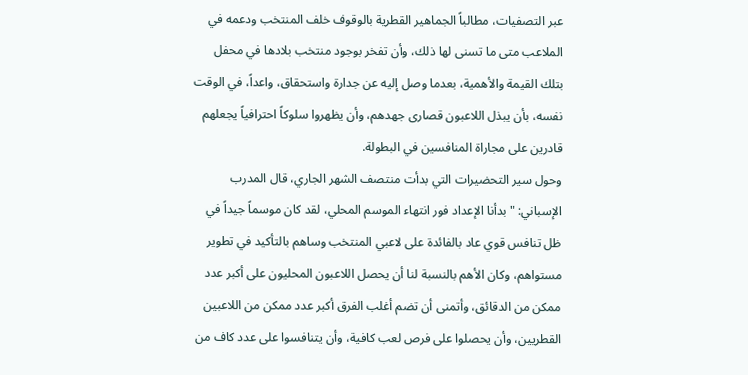عبر التصفيات، مطالباً الجماهير القطرية بالوقوف خلف المنتخب ودعمه في الملاعب متى ما تسنى لها ذلك، وأن تفخر بوجود منتخب بلادها في محفل بتلك القيمة والأهمية، بعدما وصل إليه عن جدارة واستحقاق، واعداً، في الوقت نفسه، بأن يبذل اللاعبون قصارى جهدهم، وأن يظهروا سلوكاً احترافياً يجعلهم قادرين على مجاراة المنافسين في البطولة.
وحول سير التحضيرات التي بدأت منتصف الشهر الجاري، قال المدرب الإسباني: " بدأنا الإعداد فور انتهاء الموسم المحلي، لقد كان موسماً جيداً في ظل تنافس قوي عاد بالفائدة على لاعبي المنتخب وساهم بالتأكيد في تطوير مستواهم، وكان الأهم بالنسبة لنا أن يحصل اللاعبون المحليون على أكبر عدد ممكن من الدقائق، وأتمنى أن تضم أغلب الفرق أكبر عدد ممكن من اللاعبين القطريين، وأن يحصلوا على فرص لعب كافية، وأن يتنافسوا على عدد كاف من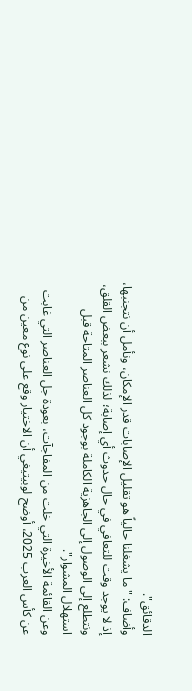الدقائق".
وأضاف: " ما يشغلنا حالياً هو تقليل الإصابات قدر الإمكان، ونأمل أن نتجنبها، إذ لا يوجد وقت للتعافي في حال حدوث أي إصابة؛ لذلك نشعر ببعض القلق، ونتطلع إلى الوصول إلى الجاهزية الكاملة بوجود كل العناصر المتاحة قبل استهلال المشوار".
وعن القائمة الأخيرة التي خلت من المفاجآت، بعودة جل العناصر التي غابت عن كأس العرب 2025، أوضح لوبيتيغي أن الاختيار وقع على نوع معين من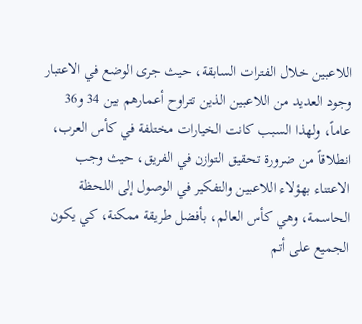اللاعبين خلال الفترات السابقة، حيث جرى الوضع في الاعتبار وجود العديد من اللاعبين الذين تتراوح أعمارهم بين 34 و36 عاماً، ولهذا السبب كانت الخيارات مختلفة في كأس العرب، انطلاقاً من ضرورة تحقيق التوازن في الفريق، حيث وجب الاعتناء بهؤلاء اللاعبين والتفكير في الوصول إلى اللحظة الحاسمة، وهي كأس العالم، بأفضل طريقة ممكنة، كي يكون الجميع على أتم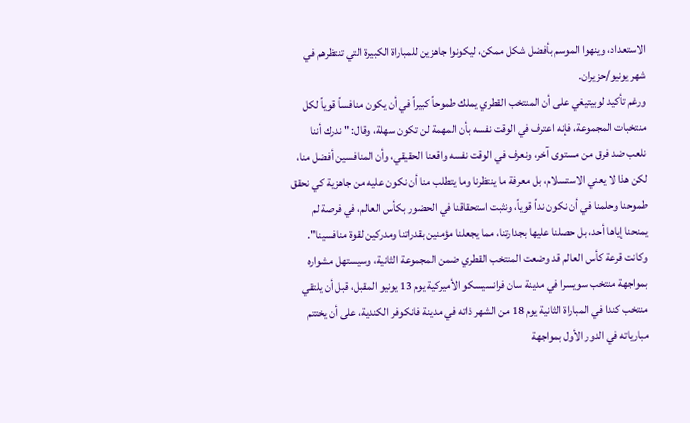الاستعداد، وينهوا الموسم بأفضل شكل ممكن، ليكونوا جاهزين للمباراة الكبيرة التي تنتظرهم في شهر يونيو/حزيران.
ورغم تأكيد لوبيتيغي على أن المنتخب القطري يملك طموحاً كبيراً في أن يكون منافساً قوياً لكل منتخبات المجموعة، فإنه اعترف في الوقت نفسه بأن المهمة لن تكون سهلة، وقال: " ندرك أننا نلعب ضد فرق من مستوى آخر، ونعرف في الوقت نفسه واقعنا الحقيقي، وأن المنافسين أفضل منا، لكن هذا لا يعني الاستسلام، بل معرفة ما ينتظرنا وما يتطلب منا أن نكون عليه من جاهزية كي نحقق طموحنا وحلمنا في أن نكون نداً قوياً، ونثبت استحقاقنا في الحضور بكأس العالم، في فرصة لم يمنحنا إياها أحد، بل حصلنا عليها بجدارتنا، مما يجعلنا مؤمنين بقدراتنا ومدركين لقوة منافسينا".
وكانت قرعة كأس العالم قد وضعت المنتخب القطري ضمن المجموعة الثانية، وسيستهل مشواره بمواجهة منتخب سويسرا في مدينة سان فرانسيسكو الأميركية يوم 13 يونيو المقبل، قبل أن يلتقي منتخب كندا في المباراة الثانية يوم 18 من الشهر ذاته في مدينة فانكوفر الكندية، على أن يختتم مبارياته في الدور الأول بمواجهة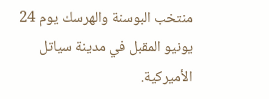منتخب البوسنة والهرسك يوم 24 يونيو المقبل في مدينة سياتل الأميركية.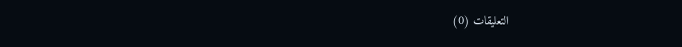التعليقات (0)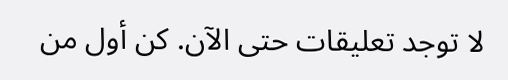لا توجد تعليقات حتى الآن. كن أول من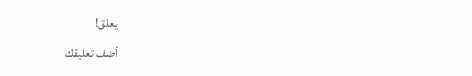يعلق!
أضف تعليقك